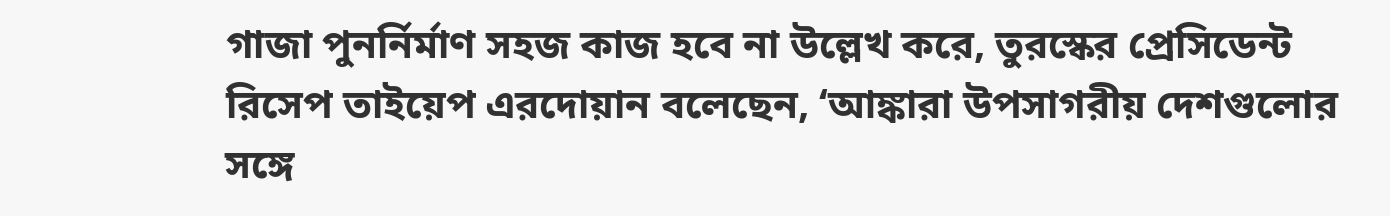গাজা পুনর্নির্মাণ সহজ কাজ হবে না উল্লেখ করে, তুরস্কের প্রেসিডেন্ট রিসেপ তাইয়েপ এরদোয়ান বলেছেন, ‘আঙ্কারা উপসাগরীয় দেশগুলোর সঙ্গে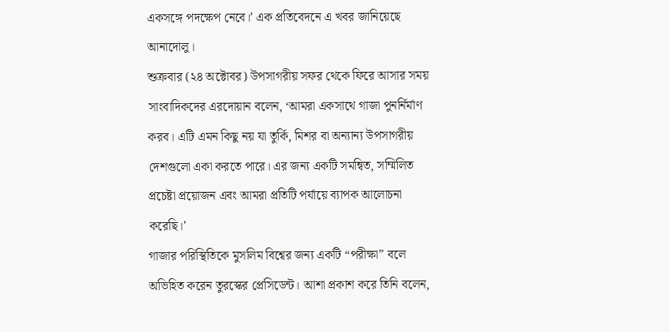একসঙ্গে পদক্ষেপ নেবে।’ এক প্রতিবেদনে এ খবর জানিয়েছে আনাদোলু।
শুক্রবার (২৪ অক্টোবর) উপসাগরীয় সফর থেকে ফিরে আসার সময় সাংবাদিকদের এরদোয়ান বলেন, ‘আমরা একসাথে গাজা পুনর্নির্মাণ করব। এটি এমন কিছু নয় যা তুর্কি, মিশর বা অন্যান্য উপসাগরীয় দেশগুলো একা করতে পারে। এর জন্য একটি সমন্বিত, সম্মিলিত প্রচেষ্টা প্রয়োজন এবং আমরা প্রতিটি পর্যায়ে ব্যাপক আলোচনা করেছি।’
গাজার পরিস্থিতিকে মুসলিম বিশ্বের জন্য একটি “পরীক্ষা” বলে অভিহিত করেন তুরস্কের প্রেসিডেন্ট। আশা প্রকাশ করে তিনি বলেন,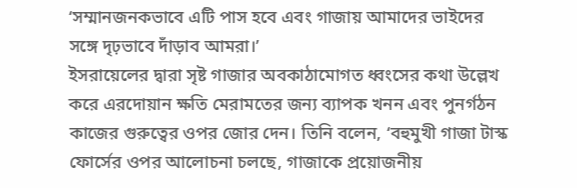‘সম্মানজনকভাবে এটি পাস হবে এবং গাজায় আমাদের ভাইদের সঙ্গে দৃঢ়ভাবে দাঁড়াব আমরা।’
ইসরায়েলের দ্বারা সৃষ্ট গাজার অবকাঠামোগত ধ্বংসের কথা উল্লেখ করে এরদোয়ান ক্ষতি মেরামতের জন্য ব্যাপক খনন এবং পুনর্গঠন কাজের গুরুত্বের ওপর জোর দেন। তিনি বলেন, ‘বহুমুখী গাজা টাস্ক ফোর্সের ওপর আলোচনা চলছে, গাজাকে প্রয়োজনীয়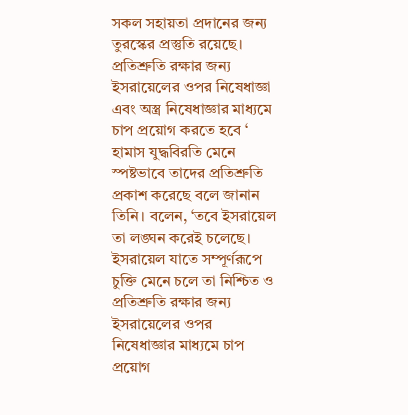সকল সহায়তা প্রদানের জন্য তুরস্কের প্রস্তুতি রয়েছে। প্রতিশ্রুতি রক্ষার জন্য ইসরায়েলের ওপর নিষেধাজ্ঞা এবং অস্ত্র নিষেধাজ্ঞার মাধ্যমে চাপ প্রয়োগ করতে হবে ‘
হামাস যুদ্ধবিরতি মেনে স্পষ্টভাবে তাদের প্রতিশ্রুতি প্রকাশ করেছে বলে জানান তিনি। বলেন, ‘তবে ইসরায়েল তা লঙ্ঘন করেই চলেছে। ইসরায়েল যাতে সম্পূর্ণরূপে চুক্তি মেনে চলে তা নিশ্চিত ও প্রতিশ্রুতি রক্ষার জন্য ইসরায়েলের ওপর নিষেধাজ্ঞার মাধ্যমে চাপ প্রয়োগ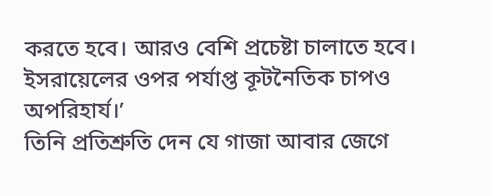করতে হবে। আরও বেশি প্রচেষ্টা চালাতে হবে। ইসরায়েলের ওপর পর্যাপ্ত কূটনৈতিক চাপও অপরিহার্য।’
তিনি প্রতিশ্রুতি দেন যে গাজা আবার জেগে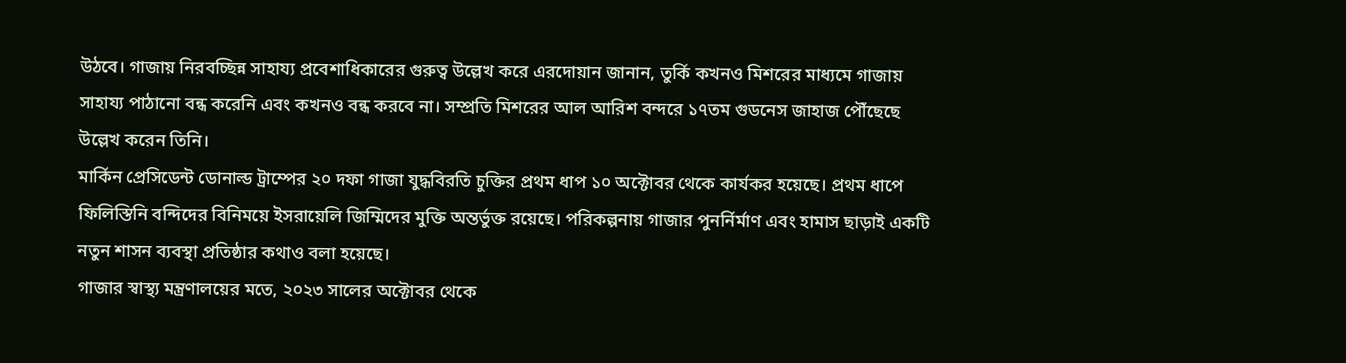উঠবে। গাজায় নিরবচ্ছিন্ন সাহায্য প্রবেশাধিকারের গুরুত্ব উল্লেখ করে এরদোয়ান জানান, তুর্কি কখনও মিশরের মাধ্যমে গাজায় সাহায্য পাঠানো বন্ধ করেনি এবং কখনও বন্ধ করবে না। সম্প্রতি মিশরের আল আরিশ বন্দরে ১৭তম গুডনেস জাহাজ পৌঁছেছে উল্লেখ করেন তিনি।
মার্কিন প্রেসিডেন্ট ডোনাল্ড ট্রাম্পের ২০ দফা গাজা যুদ্ধবিরতি চুক্তির প্রথম ধাপ ১০ অক্টোবর থেকে কার্যকর হয়েছে। প্রথম ধাপে ফিলিস্তিনি বন্দিদের বিনিময়ে ইসরায়েলি জিম্মিদের মুক্তি অন্তর্ভুক্ত রয়েছে। পরিকল্পনায় গাজার পুনর্নির্মাণ এবং হামাস ছাড়াই একটি নতুন শাসন ব্যবস্থা প্রতিষ্ঠার কথাও বলা হয়েছে।
গাজার স্বাস্থ্য মন্ত্রণালয়ের মতে, ২০২৩ সালের অক্টোবর থেকে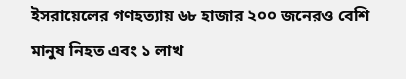ইসরায়েলের গণহত্যায় ৬৮ হাজার ২০০ জনেরও বেশি মানুষ নিহত এবং ১ লাখ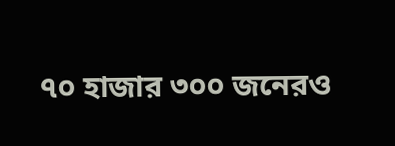৭০ হাজার ৩০০ জনেরও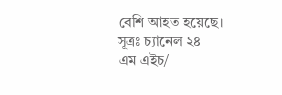বেশি আহত হয়েছে।
সূত্রঃ চ্যানেল ২৪
এম এইচ/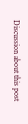Discussion about this post